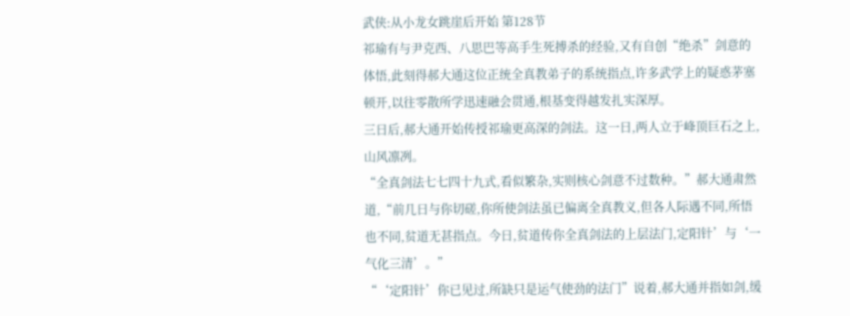武侠:从小龙女跳崖后开始 第128节
祁瑜有与尹克西、八思巴等高手生死搏杀的经验,又有自创“绝杀”剑意的体悟,此刻得郝大通这位正统全真教弟子的系统指点,许多武学上的疑惑茅塞顿开,以往零散所学迅速融会贯通,根基变得越发扎实深厚。
三日后,郝大通开始传授祁瑜更高深的剑法。这一日,两人立于峰顶巨石之上,山风凛冽。
“全真剑法七七四十九式,看似繁杂,实则核心剑意不过数种。”郝大通肃然道,“前几日与你切磋,你所使剑法虽已偏离全真教义,但各人际遇不同,所悟也不同,贫道无甚指点。今日,贫道传你全真剑法的上层法门,定阳针’与‘一气化三清’。”
“‘定阳针’你已见过,所缺只是运气使劲的法门”说着,郝大通并指如剑,缓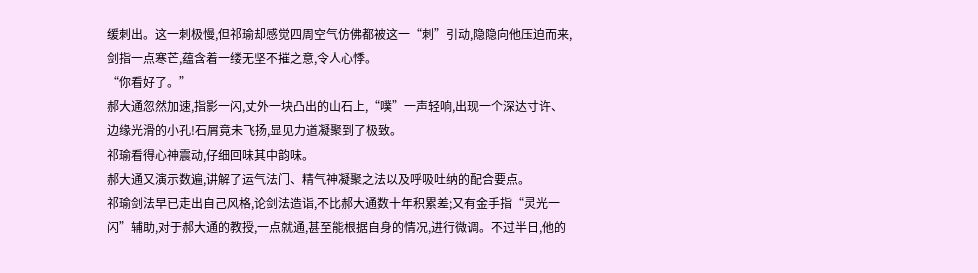缓刺出。这一刺极慢,但祁瑜却感觉四周空气仿佛都被这一“刺”引动,隐隐向他压迫而来,剑指一点寒芒,蕴含着一缕无坚不摧之意,令人心悸。
“你看好了。”
郝大通忽然加速,指影一闪,丈外一块凸出的山石上,“噗”一声轻响,出现一个深达寸许、边缘光滑的小孔!石屑竟未飞扬,显见力道凝聚到了极致。
祁瑜看得心神震动,仔细回味其中韵味。
郝大通又演示数遍,讲解了运气法门、精气神凝聚之法以及呼吸吐纳的配合要点。
祁瑜剑法早已走出自己风格,论剑法造诣,不比郝大通数十年积累差;又有金手指“灵光一闪”辅助,对于郝大通的教授,一点就通,甚至能根据自身的情况,进行微调。不过半日,他的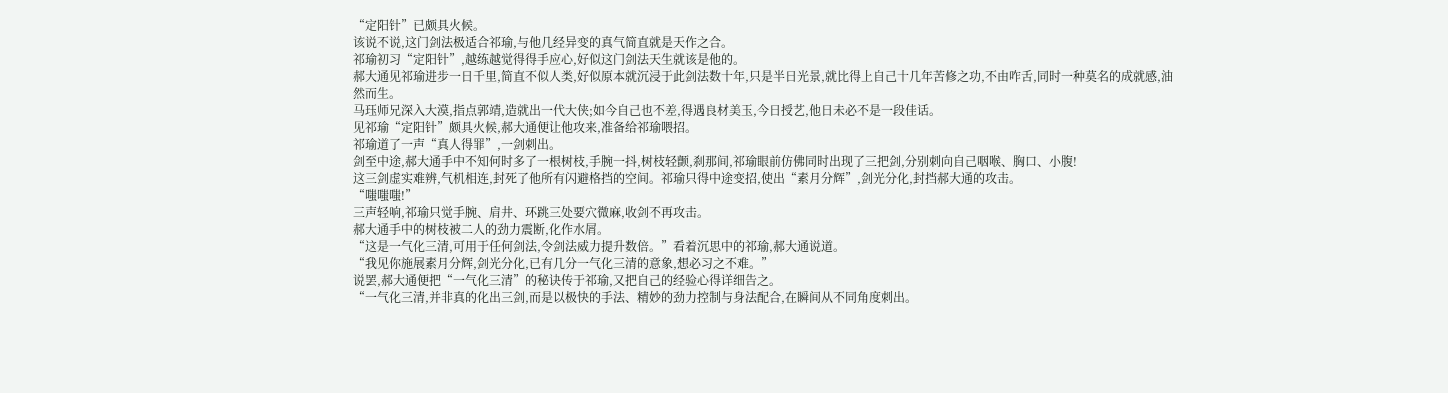“定阳针”已颇具火候。
该说不说,这门剑法极适合祁瑜,与他几经异变的真气简直就是天作之合。
祁瑜初习“定阳针”,越练越觉得得手应心,好似这门剑法天生就该是他的。
郝大通见祁瑜进步一日千里,简直不似人类,好似原本就沉浸于此剑法数十年,只是半日光景,就比得上自己十几年苦修之功,不由咋舌,同时一种莫名的成就感,油然而生。
马珏师兄深入大漠,指点郭靖,造就出一代大侠;如今自己也不差,得遇良材美玉,今日授艺,他日未必不是一段佳话。
见祁瑜“定阳针”颇具火候,郝大通便让他攻来,准备给祁瑜喂招。
祁瑜道了一声“真人得罪”,一剑刺出。
剑至中途,郝大通手中不知何时多了一根树枝,手腕一抖,树枝轻颤,刹那间,祁瑜眼前仿佛同时出现了三把剑,分别刺向自己咽喉、胸口、小腹!
这三剑虚实难辨,气机相连,封死了他所有闪避格挡的空间。祁瑜只得中途变招,使出“素月分辉”,剑光分化,封挡郝大通的攻击。
“嗤嗤嗤!”
三声轻响,祁瑜只觉手腕、肩井、环跳三处要穴微麻,收剑不再攻击。
郝大通手中的树枝被二人的劲力震断,化作水屑。
“这是一气化三清,可用于任何剑法,令剑法威力提升数倍。”看着沉思中的祁瑜,郝大通说道。
“我见你施展素月分辉,剑光分化,已有几分一气化三清的意象,想必习之不难。”
说罢,郝大通便把“一气化三清”的秘诀传于祁瑜,又把自己的经验心得详细告之。
“一气化三清,并非真的化出三剑,而是以极快的手法、精妙的劲力控制与身法配合,在瞬间从不同角度刺出。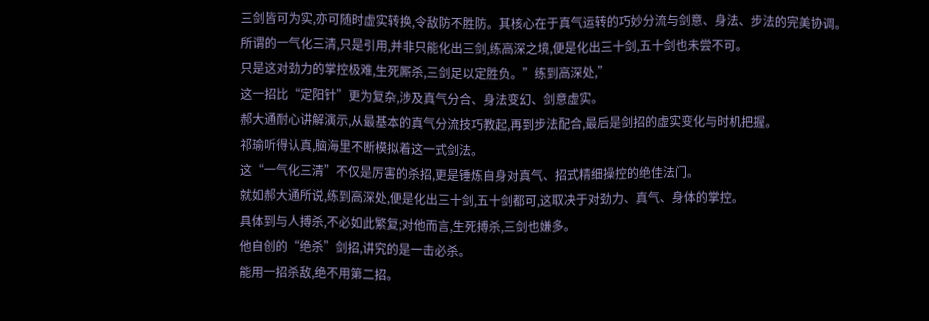三剑皆可为实,亦可随时虚实转换,令敌防不胜防。其核心在于真气运转的巧妙分流与剑意、身法、步法的完美协调。
所谓的一气化三清,只是引用,并非只能化出三剑,练高深之境,便是化出三十剑,五十剑也未尝不可。
只是这对劲力的掌控极难,生死厮杀,三剑足以定胜负。”练到高深处,”
这一招比“定阳针”更为复杂,涉及真气分合、身法变幻、剑意虚实。
郝大通耐心讲解演示,从最基本的真气分流技巧教起,再到步法配合,最后是剑招的虚实变化与时机把握。
祁瑜听得认真,脑海里不断模拟着这一式剑法。
这“一气化三清”不仅是厉害的杀招,更是锤炼自身对真气、招式精细操控的绝佳法门。
就如郝大通所说,练到高深处,便是化出三十剑,五十剑都可,这取决于对劲力、真气、身体的掌控。
具体到与人搏杀,不必如此繁复;对他而言,生死搏杀,三剑也嫌多。
他自创的“绝杀”剑招,讲究的是一击必杀。
能用一招杀敌,绝不用第二招。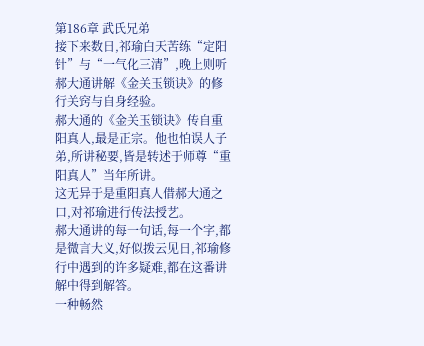第186章 武氏兄弟
接下来数日,祁瑜白天苦练“定阳针”与“一气化三清”,晚上则听郝大通讲解《金关玉锁诀》的修行关窍与自身经验。
郝大通的《金关玉锁诀》传自重阳真人,最是正宗。他也怕误人子弟,所讲秘要,皆是转述于师尊“重阳真人”当年所讲。
这无异于是重阳真人借郝大通之口,对祁瑜进行传法授艺。
郝大通讲的每一句话,每一个字,都是微言大义,好似拨云见日,祁瑜修行中遇到的许多疑难,都在这番讲解中得到解答。
一种畅然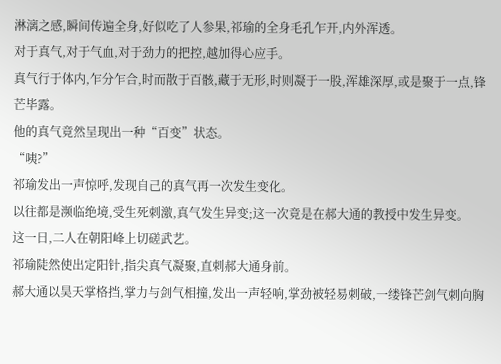淋漓之感,瞬间传遍全身,好似吃了人参果,祁瑜的全身毛孔乍开,内外浑透。
对于真气,对于气血,对于劲力的把控,越加得心应手。
真气行于体内,乍分乍合,时而散于百骸,藏于无形,时则凝于一股,浑雄深厚,或是聚于一点,锋芒毕露。
他的真气竟然呈现出一种“百变”状态。
“咦?”
祁瑜发出一声惊呼,发现自己的真气再一次发生变化。
以往都是濒临绝境,受生死刺激,真气发生异变;这一次竟是在郝大通的教授中发生异变。
这一日,二人在朝阳峰上切磋武艺。
祁瑜陡然使出定阳针,指尖真气凝聚,直刺郝大通身前。
郝大通以昊天掌格挡,掌力与剑气相撞,发出一声轻响,掌劲被轻易刺破,一缕锋芒剑气刺向胸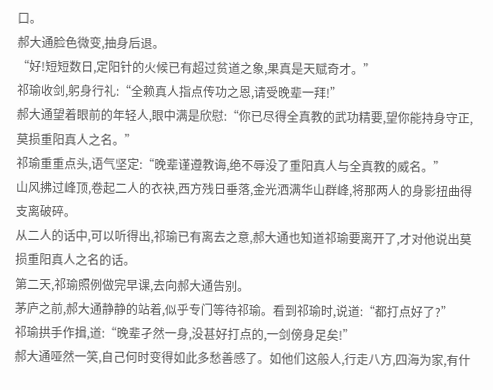口。
郝大通脸色微变,抽身后退。
“好!短短数日,定阳针的火候已有超过贫道之象,果真是天赋奇才。”
祁瑜收剑,躬身行礼:“全赖真人指点传功之恩,请受晚辈一拜!”
郝大通望着眼前的年轻人,眼中满是欣慰:“你已尽得全真教的武功精要,望你能持身守正,莫损重阳真人之名。”
祁瑜重重点头,语气坚定:“晚辈谨遵教诲,绝不辱没了重阳真人与全真教的威名。”
山风拂过峰顶,卷起二人的衣袂,西方残日垂落,金光洒满华山群峰,将那两人的身影扭曲得支离破碎。
从二人的话中,可以听得出,祁瑜已有离去之意,郝大通也知道祁瑜要离开了,才对他说出莫损重阳真人之名的话。
第二天,祁瑜照例做完早课,去向郝大通告别。
茅庐之前,郝大通静静的站着,似乎专门等待祁瑜。看到祁瑜时,说道:“都打点好了?”
祁瑜拱手作揖,道:“晚辈孑然一身,没甚好打点的,一剑傍身足矣!”
郝大通哑然一笑,自己何时变得如此多愁善感了。如他们这般人,行走八方,四海为家,有什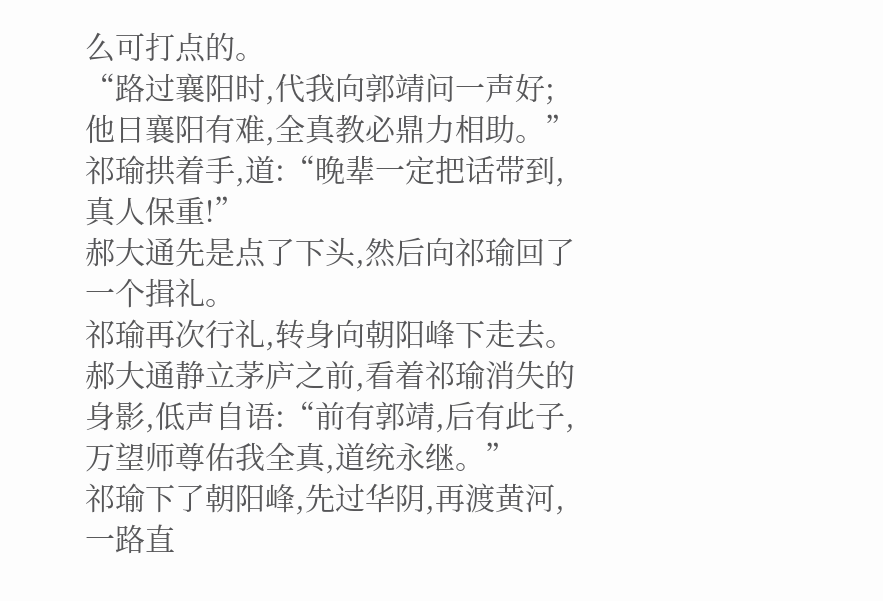么可打点的。
“路过襄阳时,代我向郭靖问一声好;他日襄阳有难,全真教必鼎力相助。”
祁瑜拱着手,道:“晚辈一定把话带到,真人保重!”
郝大通先是点了下头,然后向祁瑜回了一个揖礼。
祁瑜再次行礼,转身向朝阳峰下走去。
郝大通静立茅庐之前,看着祁瑜消失的身影,低声自语:“前有郭靖,后有此子,万望师尊佑我全真,道统永继。”
祁瑜下了朝阳峰,先过华阴,再渡黄河,一路直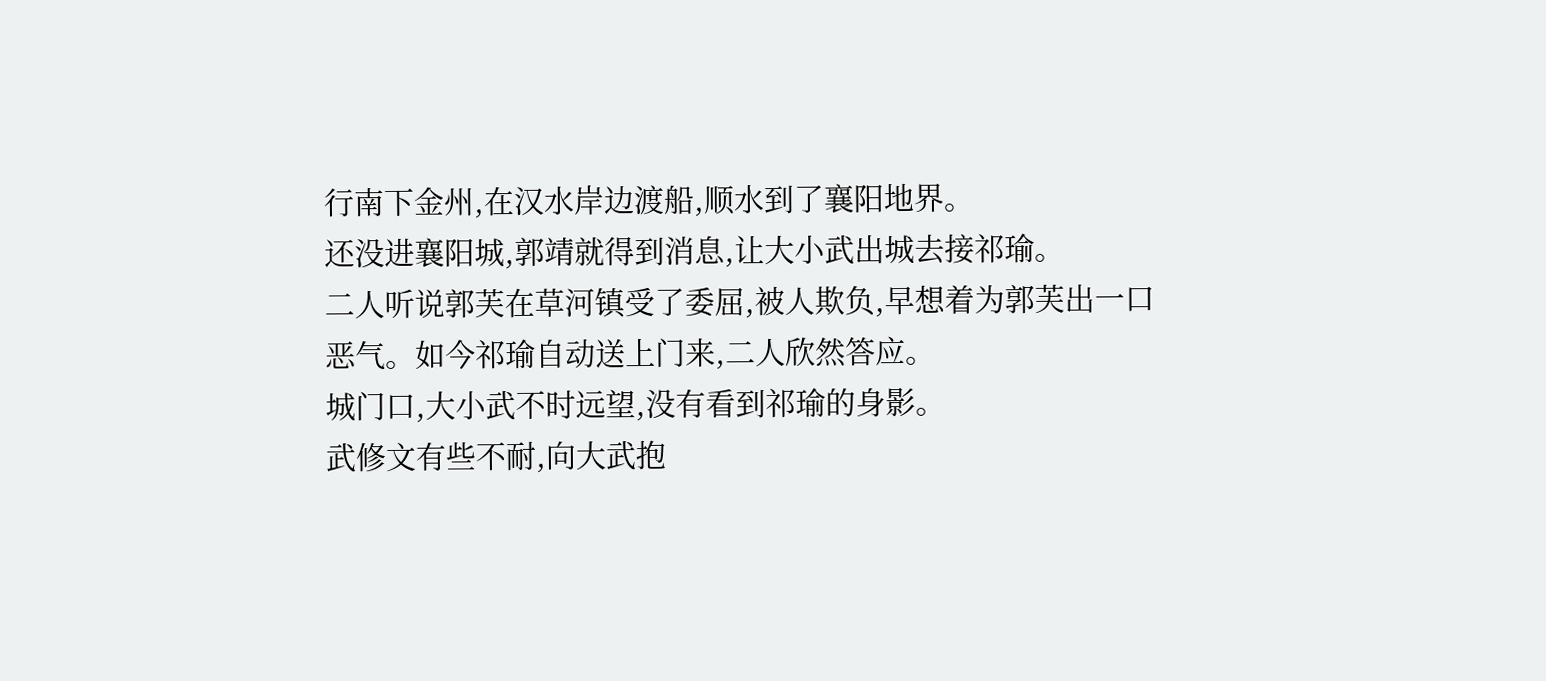行南下金州,在汉水岸边渡船,顺水到了襄阳地界。
还没进襄阳城,郭靖就得到消息,让大小武出城去接祁瑜。
二人听说郭芙在草河镇受了委屈,被人欺负,早想着为郭芙出一口恶气。如今祁瑜自动送上门来,二人欣然答应。
城门口,大小武不时远望,没有看到祁瑜的身影。
武修文有些不耐,向大武抱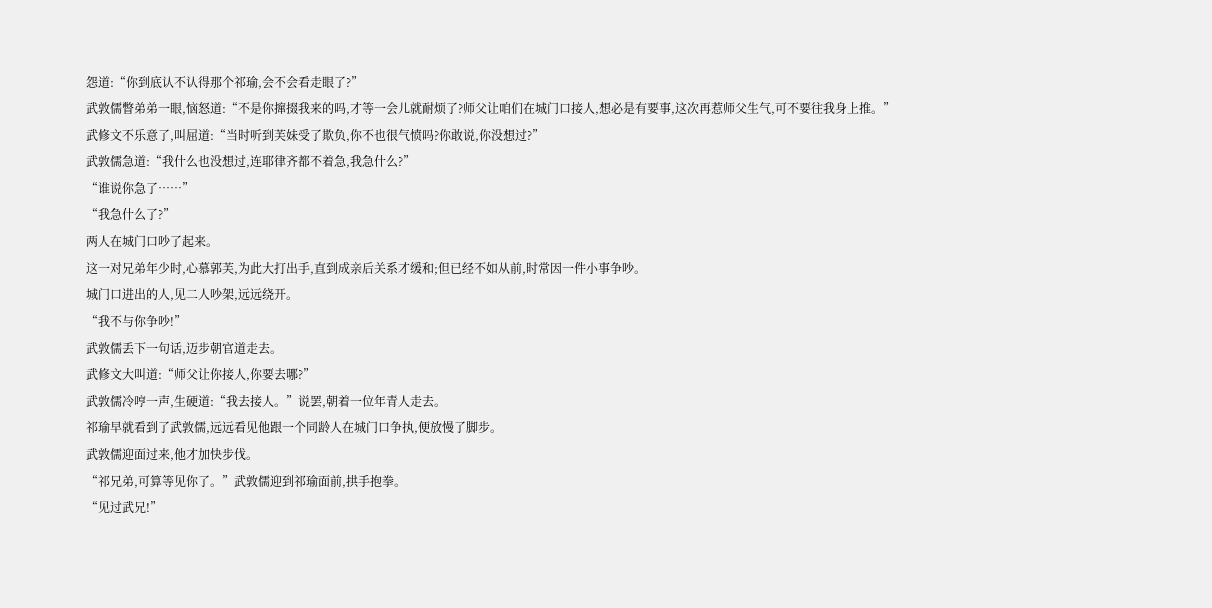怨道:“你到底认不认得那个祁瑜,会不会看走眼了?”
武敦儒瞥弟弟一眼,恼怒道:“不是你撺掇我来的吗,才等一会儿就耐烦了?师父让咱们在城门口接人,想必是有要事,这次再惹师父生气,可不要往我身上推。”
武修文不乐意了,叫屈道:“当时听到芙妹受了欺负,你不也很气愤吗?你敢说,你没想过?”
武敦儒急道:“我什么也没想过,连耶律齐都不着急,我急什么?”
“谁说你急了……”
“我急什么了?”
两人在城门口吵了起来。
这一对兄弟年少时,心慕郭芙,为此大打出手,直到成亲后关系才缓和;但已经不如从前,时常因一件小事争吵。
城门口进出的人,见二人吵架,远远绕开。
“我不与你争吵!”
武敦儒丢下一句话,迈步朝官道走去。
武修文大叫道:“师父让你接人,你要去哪?”
武敦儒冷哼一声,生硬道:“我去接人。”说罢,朝着一位年青人走去。
祁瑜早就看到了武敦儒,远远看见他跟一个同龄人在城门口争执,便放慢了脚步。
武敦儒迎面过来,他才加快步伐。
“祁兄弟,可算等见你了。”武敦儒迎到祁瑜面前,拱手抱拳。
“见过武兄!”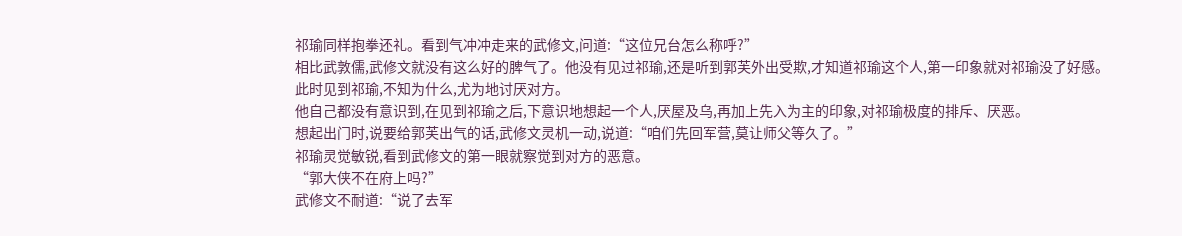祁瑜同样抱拳还礼。看到气冲冲走来的武修文,问道:“这位兄台怎么称呼?”
相比武敦儒,武修文就没有这么好的脾气了。他没有见过祁瑜,还是听到郭芙外出受欺,才知道祁瑜这个人,第一印象就对祁瑜没了好感。
此时见到祁瑜,不知为什么,尤为地讨厌对方。
他自己都没有意识到,在见到祁瑜之后,下意识地想起一个人,厌屋及乌,再加上先入为主的印象,对祁瑜极度的排斥、厌恶。
想起出门时,说要给郭芙出气的话,武修文灵机一动,说道:“咱们先回军营,莫让师父等久了。”
祁瑜灵觉敏锐,看到武修文的第一眼就察觉到对方的恶意。
“郭大侠不在府上吗?”
武修文不耐道:“说了去军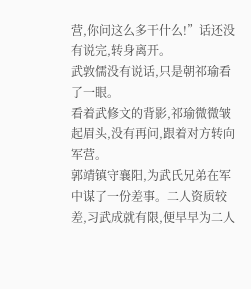营,你问这么多干什么!”话还没有说完,转身离开。
武敦儒没有说话,只是朝祁瑜看了一眼。
看着武修文的背影,祁瑜微微皱起眉头,没有再问,跟着对方转向军营。
郭靖镇守襄阳,为武氏兄弟在军中谋了一份差事。二人资质较差,习武成就有限,便早早为二人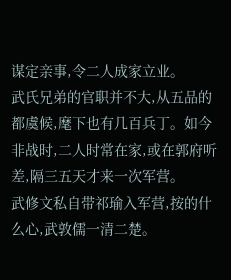谋定亲事,令二人成家立业。
武氏兄弟的官职并不大,从五品的都虞候,麾下也有几百兵丁。如今非战时,二人时常在家,或在郭府听差,隔三五天才来一次军营。
武修文私自带祁瑜入军营,按的什么心,武敦儒一清二楚。